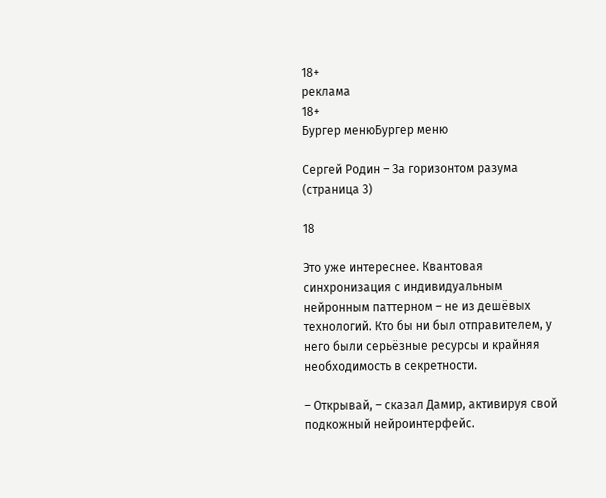18+
реклама
18+
Бургер менюБургер меню

Сергей Родин – За горизонтом разума (страница 3)

18

Это уже интереснее. Квантовая синхронизация с индивидуальным нейронным паттерном – не из дешёвых технологий. Кто бы ни был отправителем, у него были серьёзные ресурсы и крайняя необходимость в секретности.

– Открывай, – сказал Дамир, активируя свой подкожный нейроинтерфейс.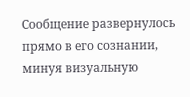Сообщение развернулось прямо в его сознании, минуя визуальную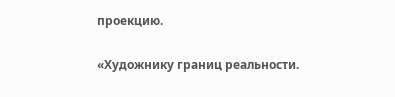проекцию.

«Художнику границ реальности.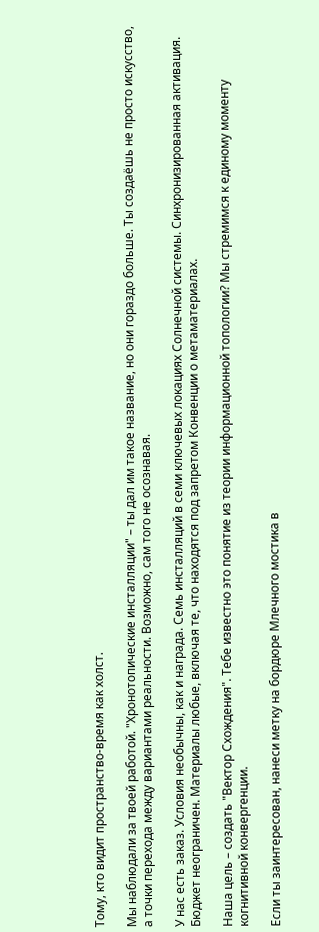Тому, кто видит пространство-время как холст.

Мы наблюдали за твоей работой. "Хронотопические инсталляции" – ты дал им такое название, но они гораздо больше. Ты создаёшь не просто искусство, а точки перехода между вариантами реальности. Возможно, сам того не осознавая.

У нас есть заказ. Условия необычны, как и награда. Семь инсталляций в семи ключевых локациях Солнечной системы. Синхронизированная активация. Бюджет неограничен. Материалы любые, включая те, что находятся под запретом Конвенции о метаматериалах.

Наша цель – создать "Вектор Схождения". Тебе известно это понятие из теории информационной топологии? Мы стремимся к единому моменту когнитивной конвергенции.

Если ты заинтересован, нанеси метку на бордюре Млечного мостика в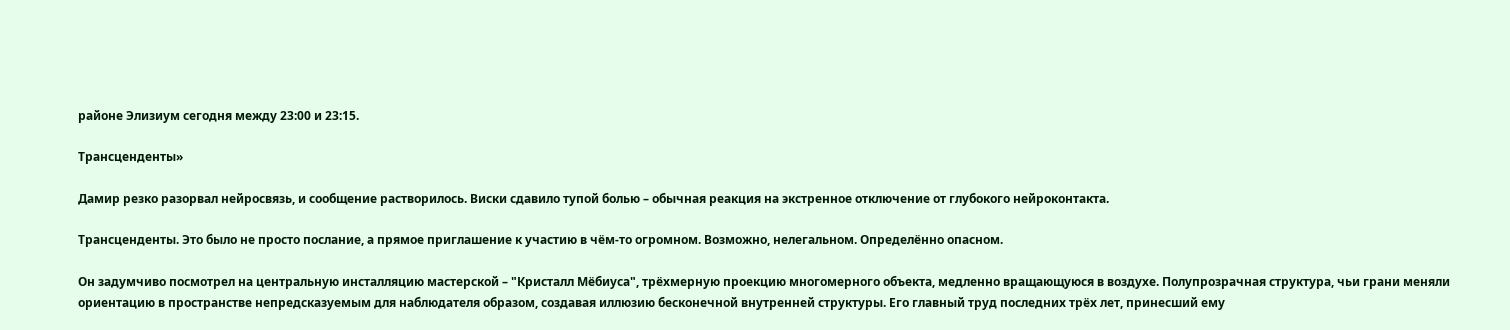районе Элизиум сегодня между 23:00 и 23:15.

Трансценденты»

Дамир резко разорвал нейросвязь, и сообщение растворилось. Виски сдавило тупой болью – обычная реакция на экстренное отключение от глубокого нейроконтакта.

Трансценденты. Это было не просто послание, а прямое приглашение к участию в чём-то огромном. Возможно, нелегальном. Определённо опасном.

Он задумчиво посмотрел на центральную инсталляцию мастерской – "Кристалл Мёбиуса", трёхмерную проекцию многомерного объекта, медленно вращающуюся в воздухе. Полупрозрачная структура, чьи грани меняли ориентацию в пространстве непредсказуемым для наблюдателя образом, создавая иллюзию бесконечной внутренней структуры. Его главный труд последних трёх лет, принесший ему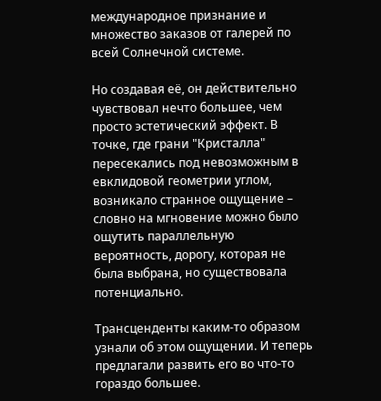международное признание и множество заказов от галерей по всей Солнечной системе.

Но создавая её, он действительно чувствовал нечто большее, чем просто эстетический эффект. В точке, где грани "Кристалла" пересекались под невозможным в евклидовой геометрии углом, возникало странное ощущение – словно на мгновение можно было ощутить параллельную вероятность, дорогу, которая не была выбрана, но существовала потенциально.

Трансценденты каким-то образом узнали об этом ощущении. И теперь предлагали развить его во что-то гораздо большее.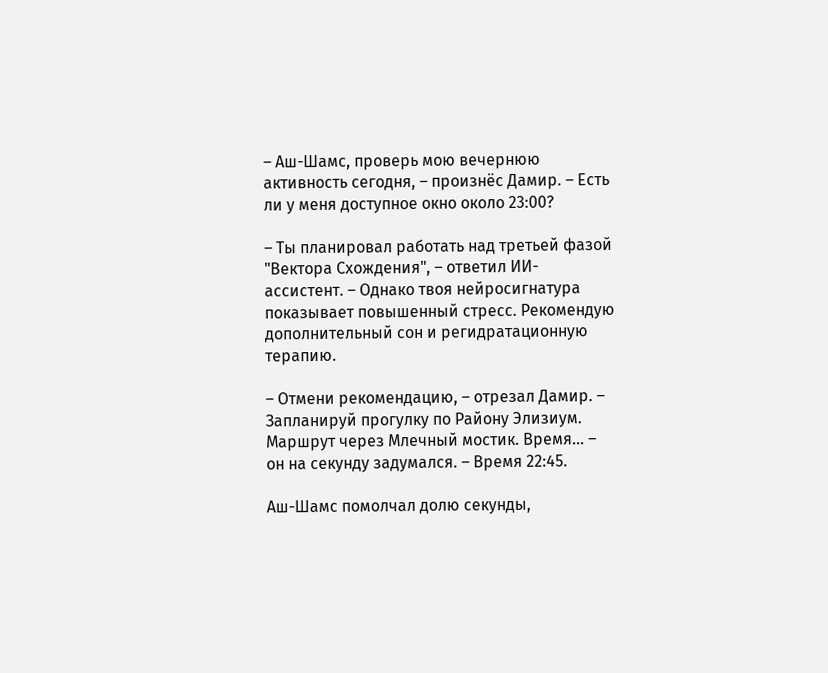– Аш-Шамс, проверь мою вечернюю активность сегодня, – произнёс Дамир. – Есть ли у меня доступное окно около 23:00?

– Ты планировал работать над третьей фазой "Вектора Схождения", – ответил ИИ-ассистент. – Однако твоя нейросигнатура показывает повышенный стресс. Рекомендую дополнительный сон и регидратационную терапию.

– Отмени рекомендацию, – отрезал Дамир. – Запланируй прогулку по Району Элизиум. Маршрут через Млечный мостик. Время… – он на секунду задумался. – Время 22:45.

Аш-Шамс помолчал долю секунды,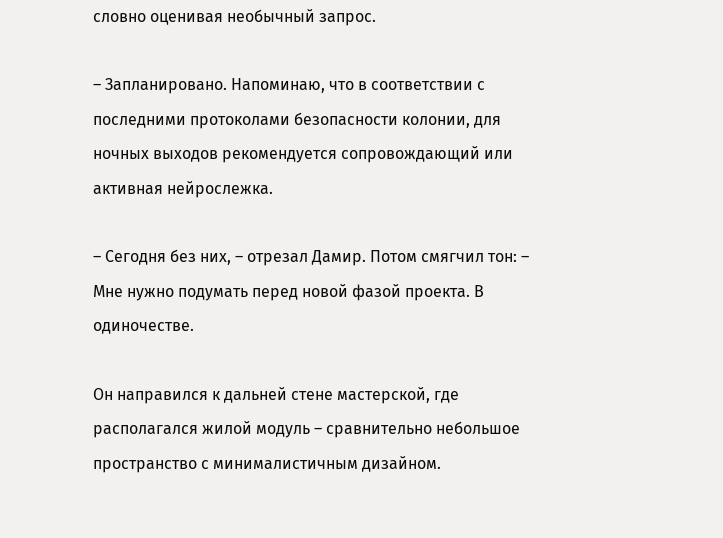словно оценивая необычный запрос.

– Запланировано. Напоминаю, что в соответствии с последними протоколами безопасности колонии, для ночных выходов рекомендуется сопровождающий или активная нейрослежка.

– Сегодня без них, – отрезал Дамир. Потом смягчил тон: – Мне нужно подумать перед новой фазой проекта. В одиночестве.

Он направился к дальней стене мастерской, где располагался жилой модуль – сравнительно небольшое пространство с минималистичным дизайном.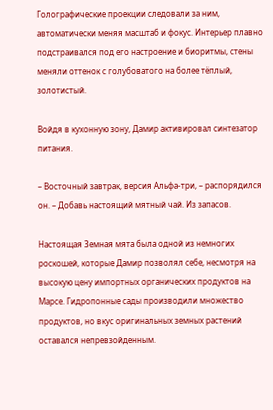Голографические проекции следовали за ним, автоматически меняя масштаб и фокус. Интерьер плавно подстраивался под его настроение и биоритмы, стены меняли оттенок с голубоватого на более тёплый, золотистый.

Войдя в кухонную зону, Дамир активировал синтезатор питания.

– Восточный завтрак, версия Альфа-три, – распорядился он. – Добавь настоящий мятный чай. Из запасов.

Настоящая Земная мята была одной из немногих роскошей, которые Дамир позволял себе, несмотря на высокую цену импортных органических продуктов на Марсе. Гидропонные сады производили множество продуктов, но вкус оригинальных земных растений оставался непревзойденным.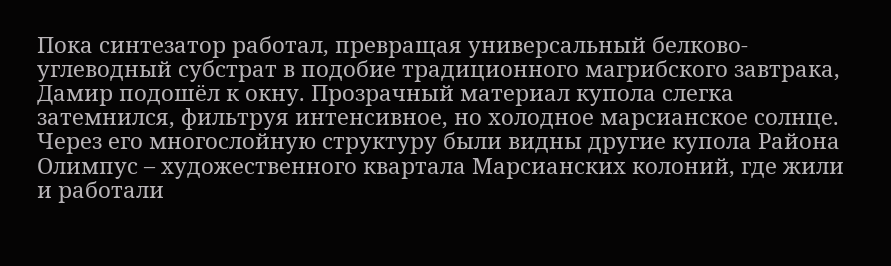Пока синтезатор работал, превращая универсальный белково-углеводный субстрат в подобие традиционного магрибского завтрака, Дамир подошёл к окну. Прозрачный материал купола слегка затемнился, фильтруя интенсивное, но холодное марсианское солнце. Через его многослойную структуру были видны другие купола Района Олимпус – художественного квартала Марсианских колоний, где жили и работали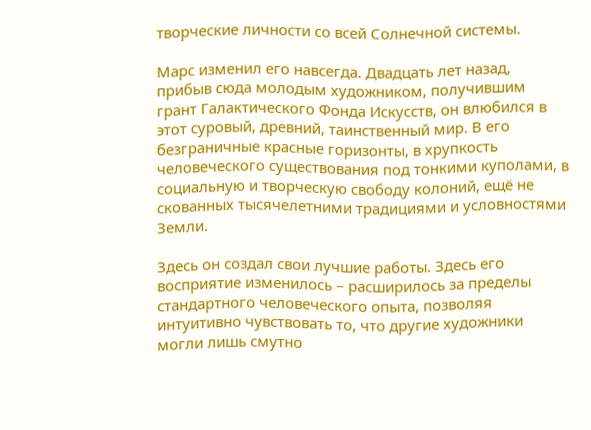творческие личности со всей Солнечной системы.

Марс изменил его навсегда. Двадцать лет назад, прибыв сюда молодым художником, получившим грант Галактического Фонда Искусств, он влюбился в этот суровый, древний, таинственный мир. В его безграничные красные горизонты, в хрупкость человеческого существования под тонкими куполами, в социальную и творческую свободу колоний, ещё не скованных тысячелетними традициями и условностями Земли.

Здесь он создал свои лучшие работы. Здесь его восприятие изменилось – расширилось за пределы стандартного человеческого опыта, позволяя интуитивно чувствовать то, что другие художники могли лишь смутно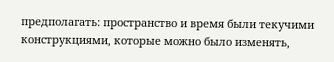предполагать: пространство и время были текучими конструкциями, которые можно было изменять,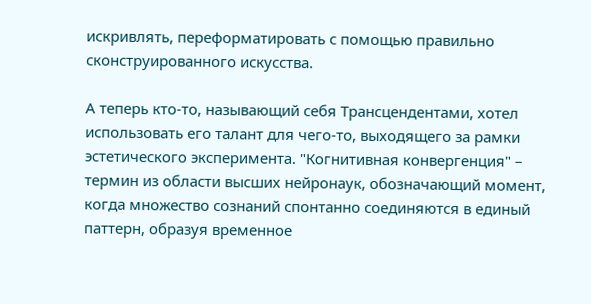искривлять, переформатировать с помощью правильно сконструированного искусства.

А теперь кто-то, называющий себя Трансцендентами, хотел использовать его талант для чего-то, выходящего за рамки эстетического эксперимента. "Когнитивная конвергенция" – термин из области высших нейронаук, обозначающий момент, когда множество сознаний спонтанно соединяются в единый паттерн, образуя временное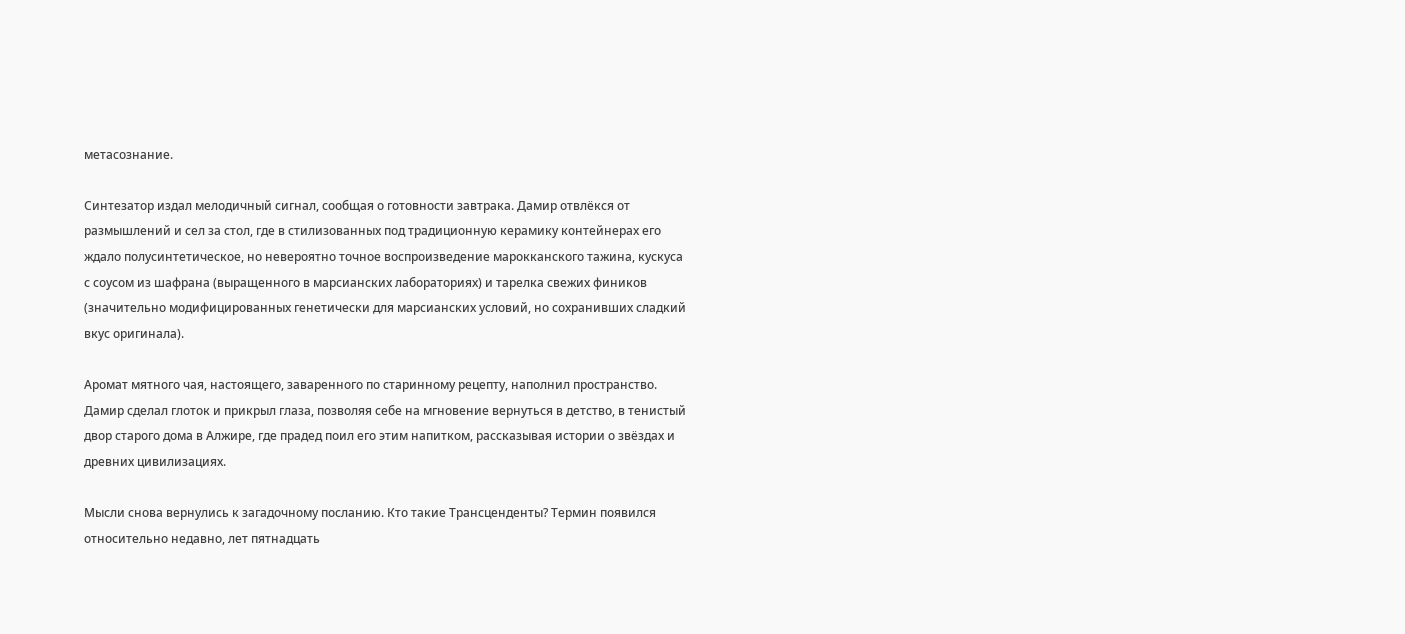метасознание.

Синтезатор издал мелодичный сигнал, сообщая о готовности завтрака. Дамир отвлёкся от размышлений и сел за стол, где в стилизованных под традиционную керамику контейнерах его ждало полусинтетическое, но невероятно точное воспроизведение марокканского тажина, кускуса с соусом из шафрана (выращенного в марсианских лабораториях) и тарелка свежих фиников (значительно модифицированных генетически для марсианских условий, но сохранивших сладкий вкус оригинала).

Аромат мятного чая, настоящего, заваренного по старинному рецепту, наполнил пространство. Дамир сделал глоток и прикрыл глаза, позволяя себе на мгновение вернуться в детство, в тенистый двор старого дома в Алжире, где прадед поил его этим напитком, рассказывая истории о звёздах и древних цивилизациях.

Мысли снова вернулись к загадочному посланию. Кто такие Трансценденты? Термин появился относительно недавно, лет пятнадцать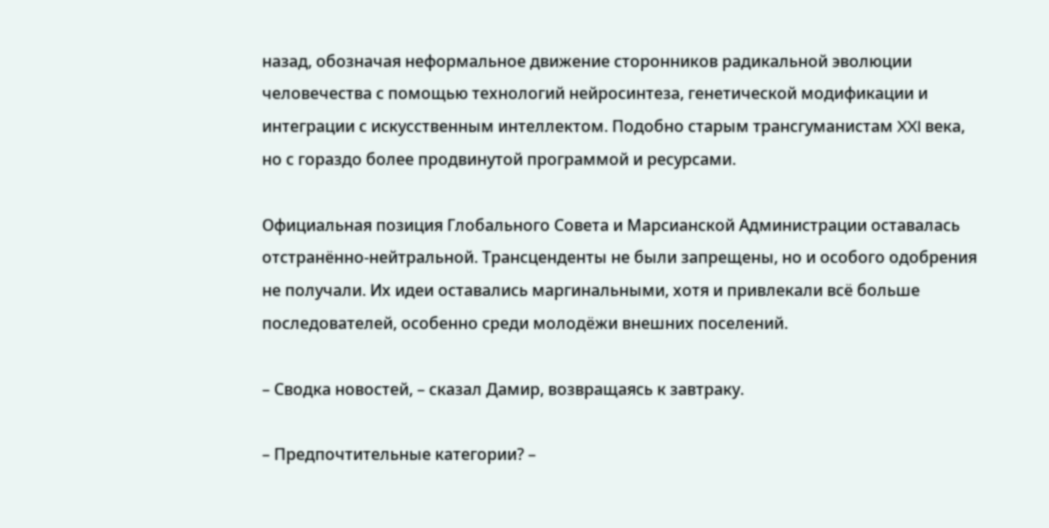назад, обозначая неформальное движение сторонников радикальной эволюции человечества с помощью технологий нейросинтеза, генетической модификации и интеграции с искусственным интеллектом. Подобно старым трансгуманистам XXI века, но с гораздо более продвинутой программой и ресурсами.

Официальная позиция Глобального Совета и Марсианской Администрации оставалась отстранённо-нейтральной. Трансценденты не были запрещены, но и особого одобрения не получали. Их идеи оставались маргинальными, хотя и привлекали всё больше последователей, особенно среди молодёжи внешних поселений.

– Сводка новостей, – сказал Дамир, возвращаясь к завтраку.

– Предпочтительные категории? –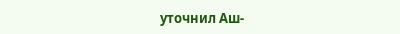уточнил Аш-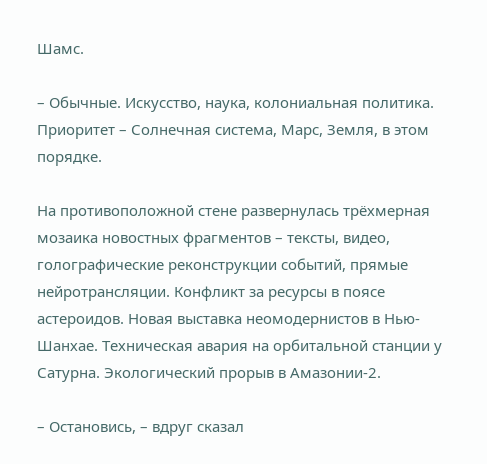Шамс.

– Обычные. Искусство, наука, колониальная политика. Приоритет – Солнечная система, Марс, Земля, в этом порядке.

На противоположной стене развернулась трёхмерная мозаика новостных фрагментов – тексты, видео, голографические реконструкции событий, прямые нейротрансляции. Конфликт за ресурсы в поясе астероидов. Новая выставка неомодернистов в Нью-Шанхае. Техническая авария на орбитальной станции у Сатурна. Экологический прорыв в Амазонии-2.

– Остановись, – вдруг сказал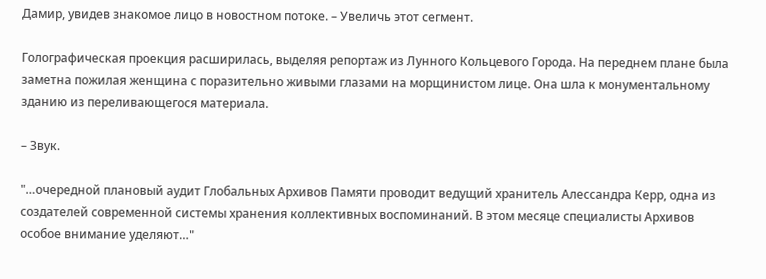Дамир, увидев знакомое лицо в новостном потоке. – Увеличь этот сегмент.

Голографическая проекция расширилась, выделяя репортаж из Лунного Кольцевого Города. На переднем плане была заметна пожилая женщина с поразительно живыми глазами на морщинистом лице. Она шла к монументальному зданию из переливающегося материала.

– Звук.

"…очередной плановый аудит Глобальных Архивов Памяти проводит ведущий хранитель Алессандра Керр, одна из создателей современной системы хранения коллективных воспоминаний. В этом месяце специалисты Архивов особое внимание уделяют…"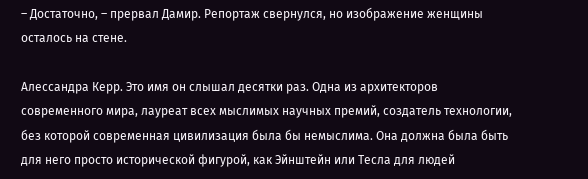– Достаточно, – прервал Дамир. Репортаж свернулся, но изображение женщины осталось на стене.

Алессандра Керр. Это имя он слышал десятки раз. Одна из архитекторов современного мира, лауреат всех мыслимых научных премий, создатель технологии, без которой современная цивилизация была бы немыслима. Она должна была быть для него просто исторической фигурой, как Эйнштейн или Тесла для людей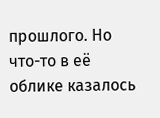прошлого. Но что-то в её облике казалось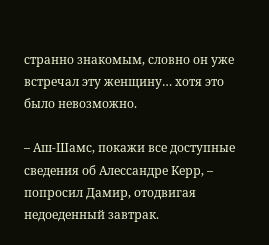странно знакомым, словно он уже встречал эту женщину… хотя это было невозможно.

– Аш-Шамс, покажи все доступные сведения об Алессандре Керр, – попросил Дамир, отодвигая недоеденный завтрак.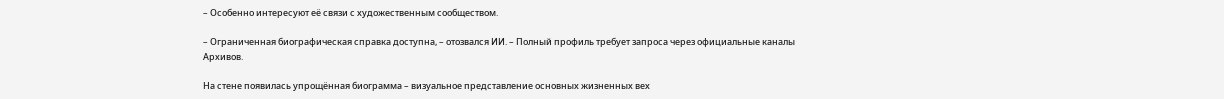– Особенно интересуют её связи с художественным сообществом.

– Ограниченная биографическая справка доступна, – отозвался ИИ. – Полный профиль требует запроса через официальные каналы Архивов.

На стене появилась упрощённая биограмма – визуальное представление основных жизненных вех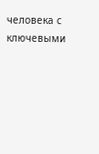человека с ключевыми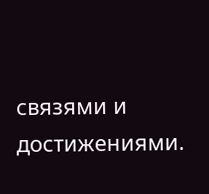связями и достижениями.